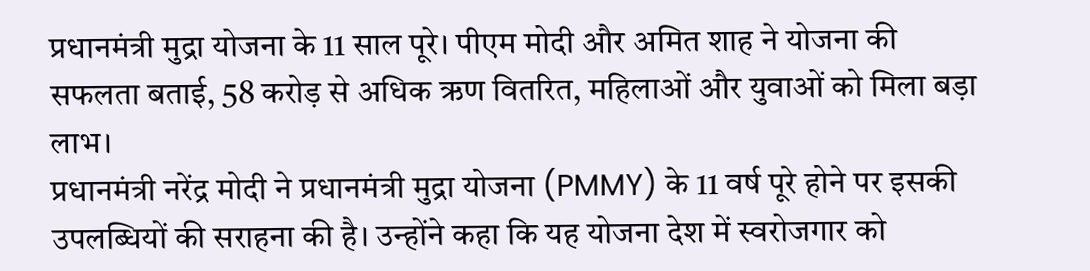प्रधानमंत्री मुद्रा योजना के 11 साल पूरे। पीएम मोदी और अमित शाह ने योजना की सफलता बताई, 58 करोड़ से अधिक ऋण वितरित, महिलाओं और युवाओं को मिला बड़ा लाभ।
प्रधानमंत्री नरेंद्र मोदी ने प्रधानमंत्री मुद्रा योजना (PMMY) के 11 वर्ष पूरे होने पर इसकी उपलब्धियों की सराहना की है। उन्होंने कहा कि यह योजना देश में स्वरोजगार को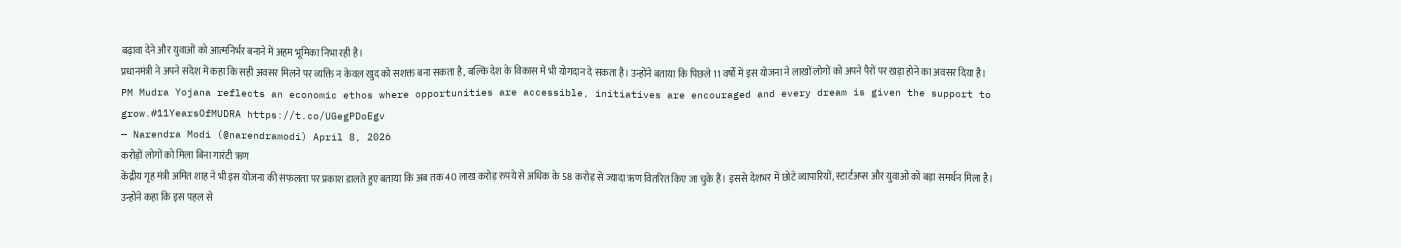बढ़ावा देने और युवाओं को आत्मनिर्भर बनाने में अहम भूमिका निभा रही है।
प्रधानमंत्री ने अपने संदेश में कहा कि सही अवसर मिलने पर व्यक्ति न केवल खुद को सशक्त बना सकता है, बल्कि देश के विकास में भी योगदान दे सकता है। उन्होंने बताया कि पिछले 11 वर्षों में इस योजना ने लाखों लोगों को अपने पैरों पर खड़ा होने का अवसर दिया है।
PM Mudra Yojana reflects an economic ethos where opportunities are accessible, initiatives are encouraged and every dream is given the support to grow.#11YearsOfMUDRA https://t.co/UGegPDoEgv
— Narendra Modi (@narendramodi) April 8, 2026
करोड़ों लोगों को मिला बिना गारंटी ऋण
केंद्रीय गृह मंत्री अमित शाह ने भी इस योजना की सफलता पर प्रकाश डालते हुए बताया कि अब तक 40 लाख करोड़ रुपये से अधिक के 58 करोड़ से ज्यादा ऋण वितरित किए जा चुके हैं। इससे देशभर में छोटे व्यापारियों, स्टार्टअप्स और युवाओं को बड़ा समर्थन मिला है।
उन्होंने कहा कि इस पहल से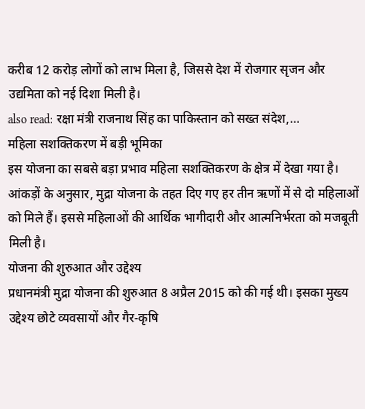करीब 12 करोड़ लोगों को लाभ मिला है, जिससे देश में रोजगार सृजन और उद्यमिता को नई दिशा मिली है।
also read: रक्षा मंत्री राजनाथ सिंह का पाकिस्तान को सख्त संदेश,…
महिला सशक्तिकरण में बड़ी भूमिका
इस योजना का सबसे बड़ा प्रभाव महिला सशक्तिकरण के क्षेत्र में देखा गया है। आंकड़ों के अनुसार, मुद्रा योजना के तहत दिए गए हर तीन ऋणों में से दो महिलाओं को मिले हैं। इससे महिलाओं की आर्थिक भागीदारी और आत्मनिर्भरता को मजबूती मिली है।
योजना की शुरुआत और उद्देश्य
प्रधानमंत्री मुद्रा योजना की शुरुआत 8 अप्रैल 2015 को की गई थी। इसका मुख्य उद्देश्य छोटे व्यवसायों और गैर-कृषि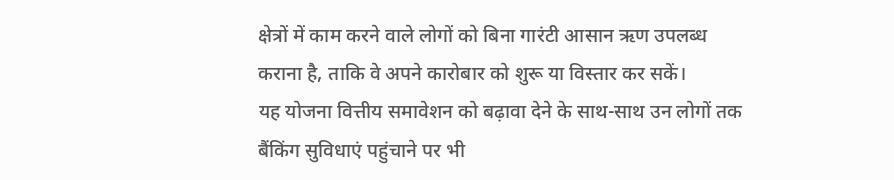क्षेत्रों में काम करने वाले लोगों को बिना गारंटी आसान ऋण उपलब्ध कराना है, ताकि वे अपने कारोबार को शुरू या विस्तार कर सकें।
यह योजना वित्तीय समावेशन को बढ़ावा देने के साथ-साथ उन लोगों तक बैंकिंग सुविधाएं पहुंचाने पर भी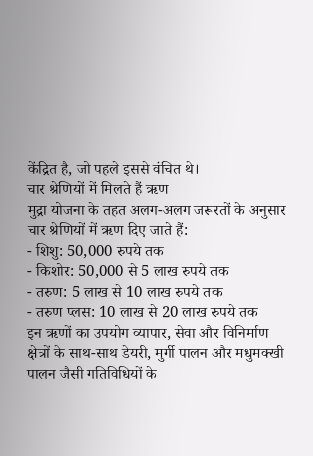केंद्रित है, जो पहले इससे वंचित थे।
चार श्रेणियों में मिलते हैं ऋण
मुद्रा योजना के तहत अलग-अलग जरूरतों के अनुसार चार श्रेणियों में ऋण दिए जाते हैं:
- शिशु: 50,000 रुपये तक
- किशोर: 50,000 से 5 लाख रुपये तक
- तरुण: 5 लाख से 10 लाख रुपये तक
- तरुण प्लस: 10 लाख से 20 लाख रुपये तक
इन ऋणों का उपयोग व्यापार, सेवा और विनिर्माण क्षेत्रों के साथ-साथ डेयरी, मुर्गी पालन और मधुमक्खी पालन जैसी गतिविधियों के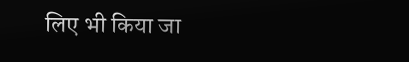लिए भी किया जा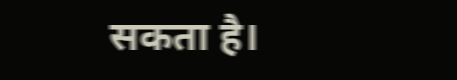सकता है।